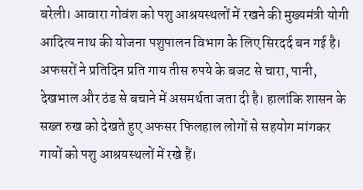बरेली। आवारा गोवंश को पशु आश्रयस्थलों में रखने की मुख्यमंत्री योगी आदित्य नाथ की योजना पशुपालन विभाग के लिए सिरदर्द बन गई है। अफसरों ने प्रतिदिन प्रति गाय तीस रुपये के बजट से चारा, पानी, देखभाल और ठंड से बचाने में असमर्थता जता दी है। हालांकि शासन के सख्त रुख को देखते हुए अफसर फिलहाल लोगों से सहयोग मांगकर गायों को पशु आश्रयस्थलों में रखे हैं।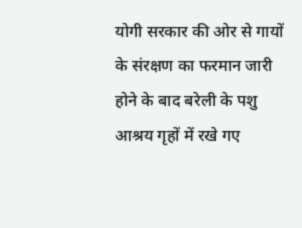योगी सरकार की ओर से गायों के संरक्षण का फरमान जारी होने के बाद बरेली के पशु आश्रय गृहों में रखे गए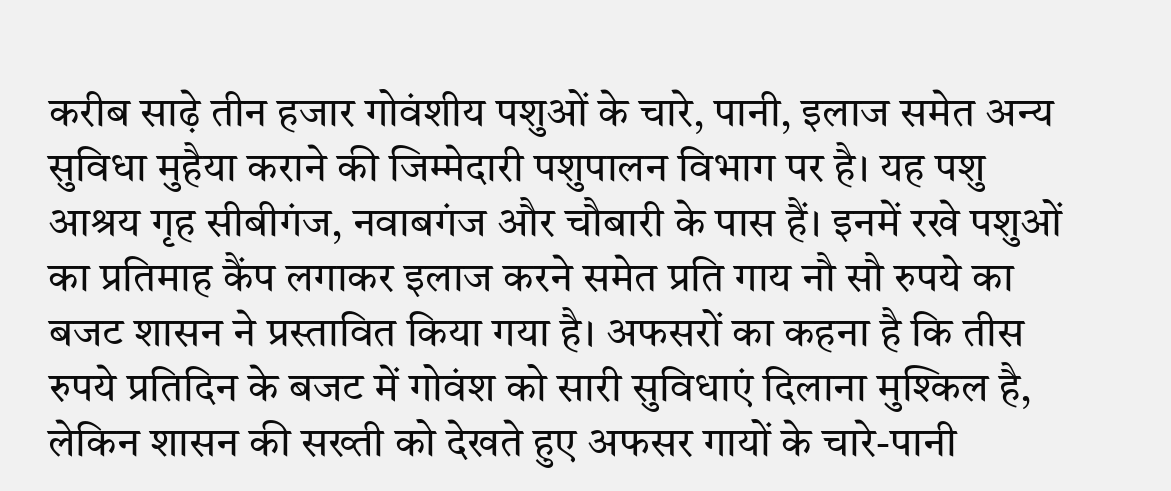करीब साढ़े तीन हजार गोवंशीय पशुओं के चारे, पानी, इलाज समेत अन्य सुविधा मुहैया कराने की जिम्मेदारी पशुपालन विभाग पर है। यह पशु आश्रय गृह सीबीगंज, नवाबगंज और चौबारी के पास हैं। इनमें रखे पशुओं का प्रतिमाह कैंप लगाकर इलाज करने समेत प्रति गाय नौ सौ रुपये का बजट शासन ने प्रस्तावित किया गया है। अफसरों का कहना है कि तीस रुपये प्रतिदिन के बजट में गोवंश को सारी सुविधाएं दिलाना मुश्किल है, लेकिन शासन की सख्ती को देखते हुए अफसर गायों के चारे-पानी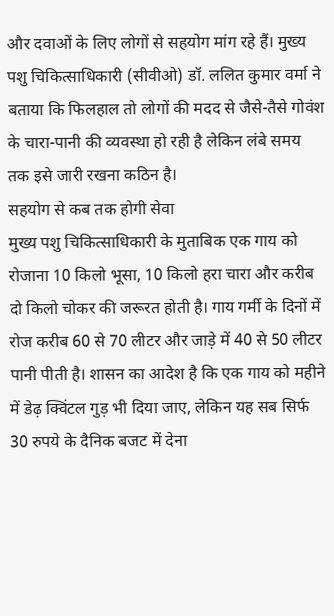और दवाओं के लिए लोगों से सहयोग मांग रहे हैं। मुख्य पशु चिकित्साधिकारी (सीवीओ) डॉ. ललित कुमार वर्मा ने बताया कि फिलहाल तो लोगों की मदद से जैसे-तैसे गोवंश के चारा-पानी की व्यवस्था हो रही है लेकिन लंबे समय तक इसे जारी रखना कठिन है।
सहयोग से कब तक होगी सेवा
मुख्य पशु चिकित्साधिकारी के मुताबिक एक गाय को रोजाना 10 किलो भूसा, 10 किलो हरा चारा और करीब दो किलो चोकर की जरूरत होती है। गाय गर्मी के दिनों में रोज करीब 60 से 70 लीटर और जाड़े में 40 से 50 लीटर पानी पीती है। शासन का आदेश है कि एक गाय को महीने में डेढ़ क्विंटल गुड़ भी दिया जाए, लेकिन यह सब सिर्फ 30 रुपये के दैनिक बजट में देना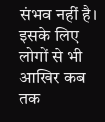संभव नहीं है। इसके लिए लोगों से भी आखिर कब तक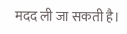मदद ली जा सकती है।